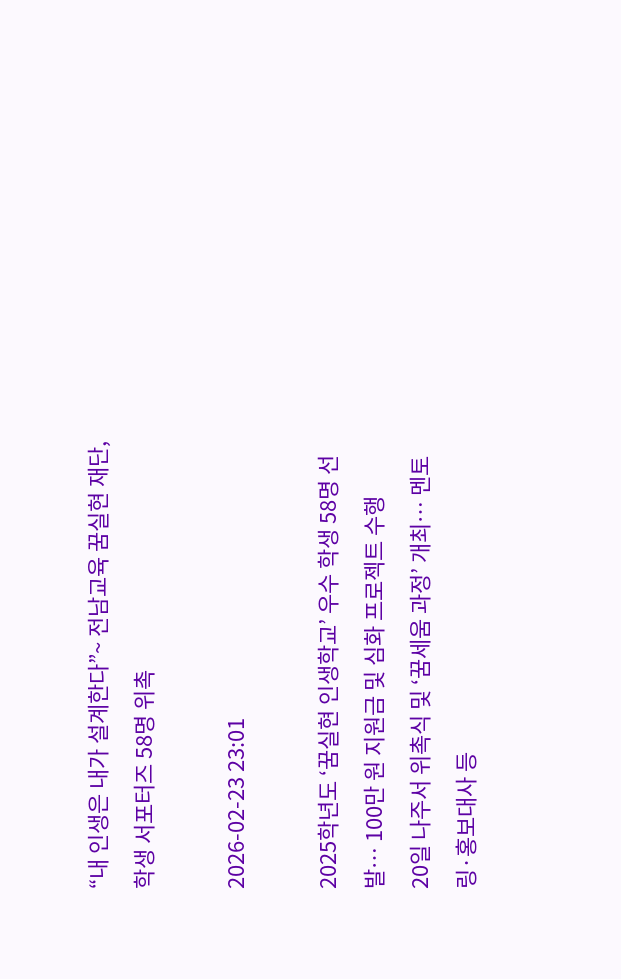“내 인생은 내가 설계한다”~ 전남교육 꿈실현 재단, 학생 서포터즈 58명 위촉

2026-02-23 23:01

2025학년도 ‘꿈실현 인생학교’ 우수 학생 58명 선발… 100만 원 지원금 및 심화 프로젝트 수행
20일 나주서 위촉식 및 ‘꿈세움 과정’ 개최… 멘토링·홍보대사 등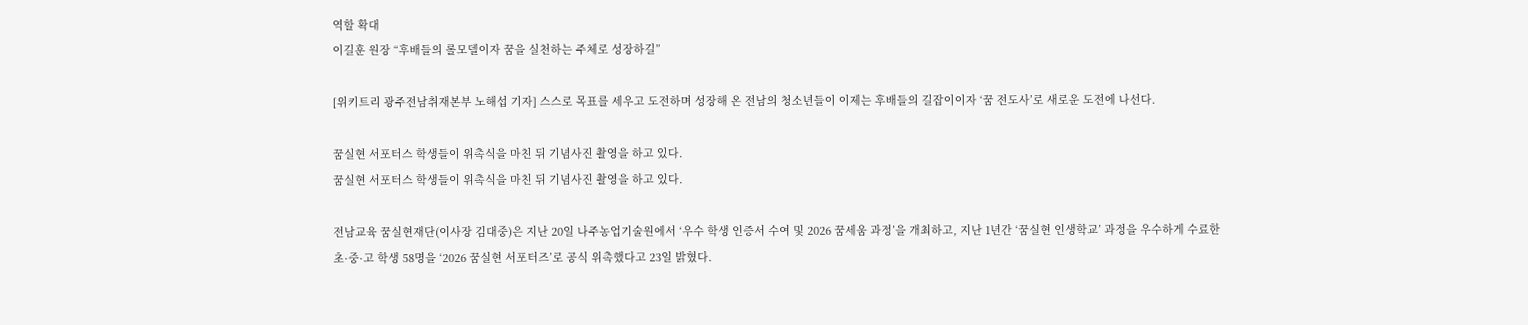역할 확대
이길훈 원장 “후배들의 롤모델이자 꿈을 실천하는 주체로 성장하길”

[위키트리 광주전남취재본부 노해섭 기자] 스스로 목표를 세우고 도전하며 성장해 온 전남의 청소년들이 이제는 후배들의 길잡이이자 ‘꿈 전도사’로 새로운 도전에 나선다.

꿈실현 서포터스 학생들이 위촉식을 마친 뒤 기념사진 촬영을 하고 있다.
꿈실현 서포터스 학생들이 위촉식을 마친 뒤 기념사진 촬영을 하고 있다.

전남교육 꿈실현재단(이사장 김대중)은 지난 20일 나주농업기술원에서 ‘우수 학생 인증서 수여 및 2026 꿈세움 과정’을 개최하고, 지난 1년간 ‘꿈실현 인생학교’ 과정을 우수하게 수료한 초·중·고 학생 58명을 ‘2026 꿈실현 서포터즈’로 공식 위촉했다고 23일 밝혔다.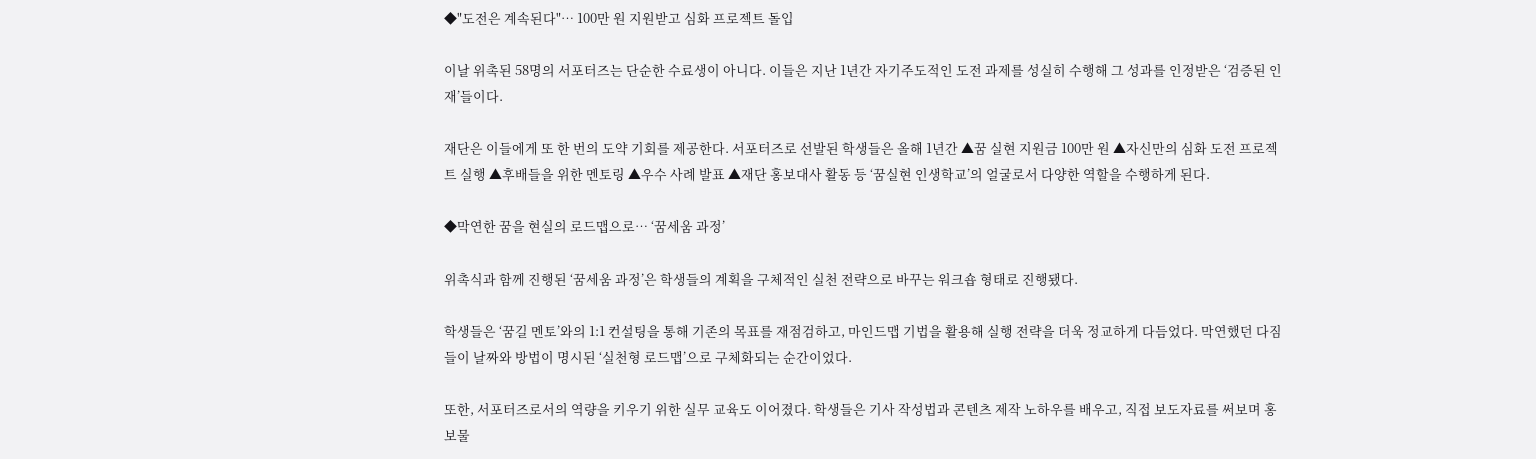◆"도전은 계속된다"… 100만 원 지원받고 심화 프로젝트 돌입

이날 위촉된 58명의 서포터즈는 단순한 수료생이 아니다. 이들은 지난 1년간 자기주도적인 도전 과제를 성실히 수행해 그 성과를 인정받은 ‘검증된 인재’들이다.

재단은 이들에게 또 한 번의 도약 기회를 제공한다. 서포터즈로 선발된 학생들은 올해 1년간 ▲꿈 실현 지원금 100만 원 ▲자신만의 심화 도전 프로젝트 실행 ▲후배들을 위한 멘토링 ▲우수 사례 발표 ▲재단 홍보대사 활동 등 ‘꿈실현 인생학교’의 얼굴로서 다양한 역할을 수행하게 된다.

◆막연한 꿈을 현실의 로드맵으로… ‘꿈세움 과정’

위촉식과 함께 진행된 ‘꿈세움 과정’은 학생들의 계획을 구체적인 실천 전략으로 바꾸는 워크숍 형태로 진행됐다.

학생들은 ‘꿈길 멘토’와의 1:1 컨설팅을 통해 기존의 목표를 재점검하고, 마인드맵 기법을 활용해 실행 전략을 더욱 정교하게 다듬었다. 막연했던 다짐들이 날짜와 방법이 명시된 ‘실천형 로드맵’으로 구체화되는 순간이었다.

또한, 서포터즈로서의 역량을 키우기 위한 실무 교육도 이어졌다. 학생들은 기사 작성법과 콘텐츠 제작 노하우를 배우고, 직접 보도자료를 써보며 홍보물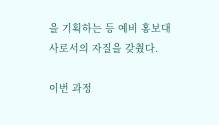을 기획하는 등 예비 홍보대사로서의 자질을 갖췄다.

이번 과정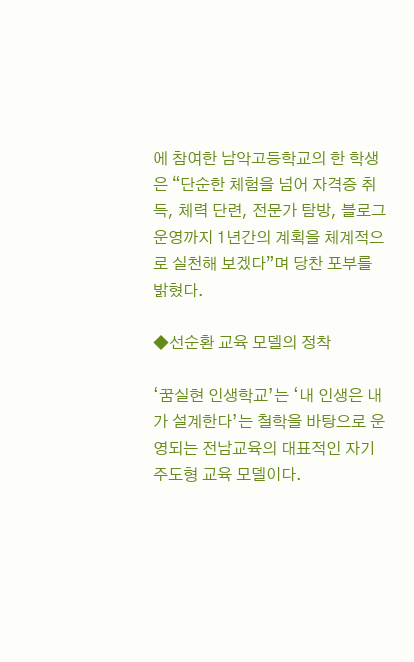에 참여한 남악고등학교의 한 학생은 “단순한 체험을 넘어 자격증 취득, 체력 단련, 전문가 탐방, 블로그 운영까지 1년간의 계획을 체계적으로 실천해 보겠다”며 당찬 포부를 밝혔다.

◆선순환 교육 모델의 정착

‘꿈실현 인생학교’는 ‘내 인생은 내가 설계한다’는 철학을 바탕으로 운영되는 전남교육의 대표적인 자기주도형 교육 모델이다.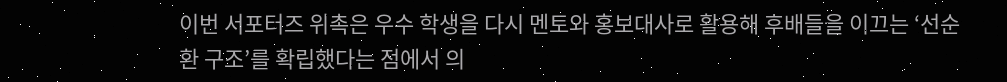이번 서포터즈 위촉은 우수 학생을 다시 멘토와 홍보대사로 활용해 후배들을 이끄는 ‘선순환 구조’를 확립했다는 점에서 의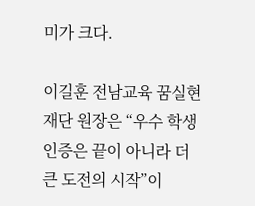미가 크다.

이길훈 전남교육 꿈실현 재단 원장은 “우수 학생 인증은 끝이 아니라 더 큰 도전의 시작”이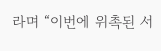라며 “이번에 위촉된 서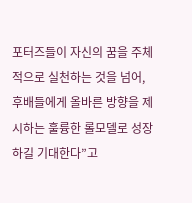포터즈들이 자신의 꿈을 주체적으로 실천하는 것을 넘어, 후배들에게 올바른 방향을 제시하는 훌륭한 롤모델로 성장하길 기대한다”고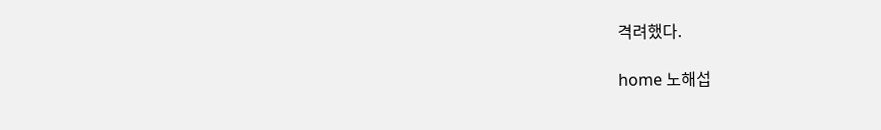격려했다.

home 노해섭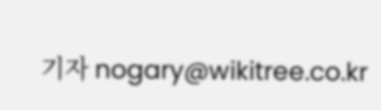기자 nogary@wikitree.co.kr